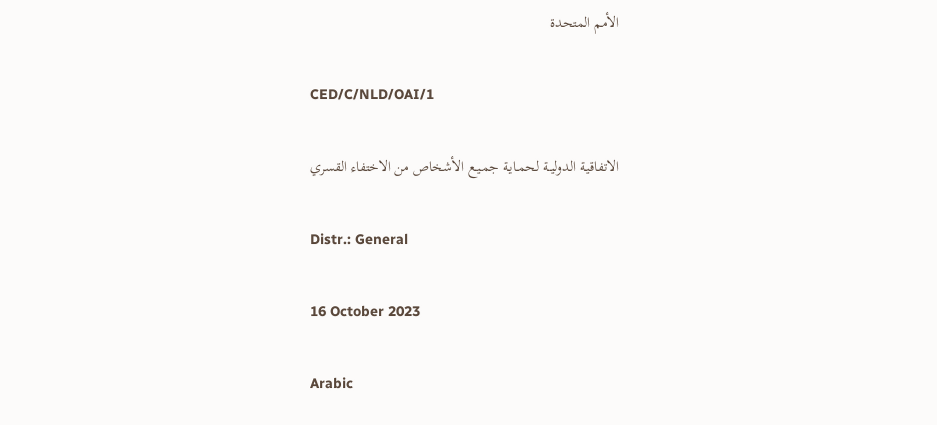الأمم المتحدة

CED/C/NLD/OAI/1

الاتفاقيـة الدوليــة لحمـايـة جمـيـع الأشخاص من الاختفاء القسري

Distr.: General

16 October 2023

Arabic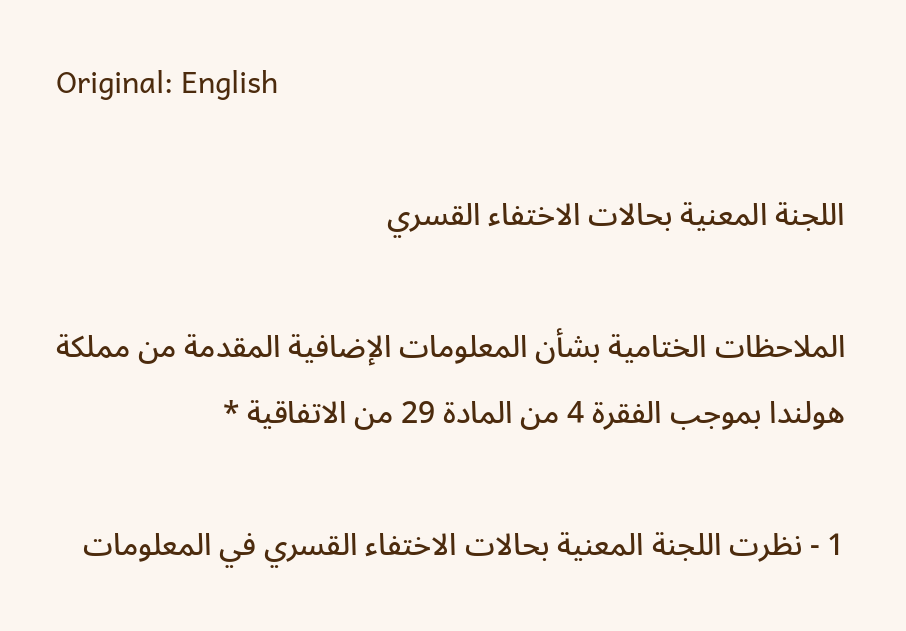Original: English

اللجنة المعنية بحالات الاختفاء القسري

الملاحظات الختامية بشأن المعلومات الإضافية المقدمة من مملكة هولندا بموجب الفقرة 4 من المادة 29 من الاتفاقية *

1 - نظرت اللجنة المعنية بحالات الاختفاء القسري في المعلومات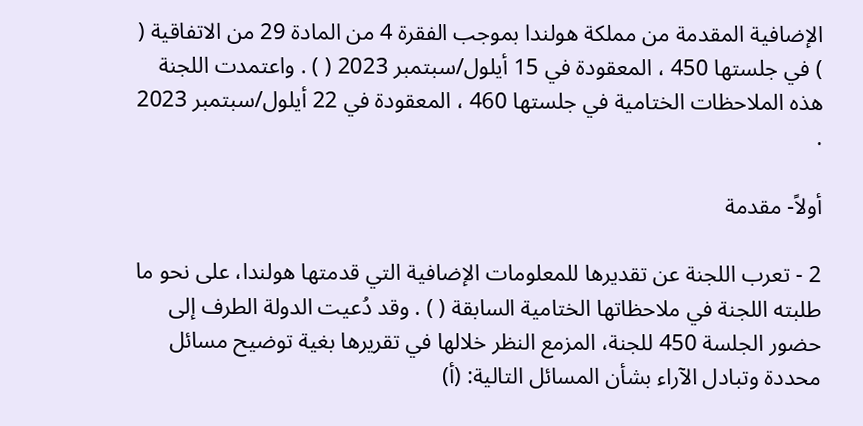الإضافية المقدمة من مملكة هولندا بموجب الفقرة 4 من المادة 29 من الاتفاقية ( ) في جلستها 450 ، المعقودة في 15 أيلول/سبتمبر 2023 ( ) . واعتمدت اللجنة هذه الملاحظات الختامية في جلستها 460 ، المعقودة في 22 أيلول/سبتمبر 2023 .

أولاً- مقدمة

2 - تعرب اللجنة عن تقديرها للمعلومات الإضافية التي قدمتها هولندا، على نحو ما طلبته اللجنة في ملاحظاتها الختامية السابقة ( ) . وقد دُعيت الدولة الطرف إلى حضور الجلسة 450 للجنة، المزمع النظر خلالها في تقريرها بغية توضيح مسائل محددة وتبادل الآراء بشأن المسائل التالية: (أ)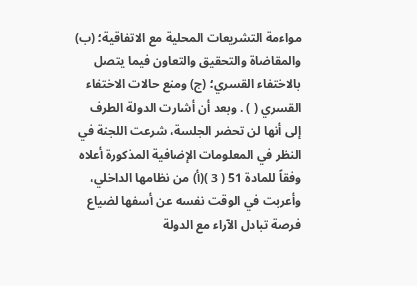مواءمة التشريعات المحلية مع الاتفاقية؛ (ب) والمقاضاة والتحقيق والتعاون فيما يتصل بالاختفاء القسري؛ (ج) ومنع حالات الاختفاء القسري ( ) . وبعد أن أشارت الدولة الطرف إلى أنها لن تحضر الجلسة، شرعت اللجنة في النظر في المعلومات الإضافية المذكورة أعلاه وفقاً للمادة 51 ( 3 )(أ) من نظامها الداخلي، وأعربت في الوقت نفسه عن أسفها لضياع فرصة تبادل الآراء مع الدولة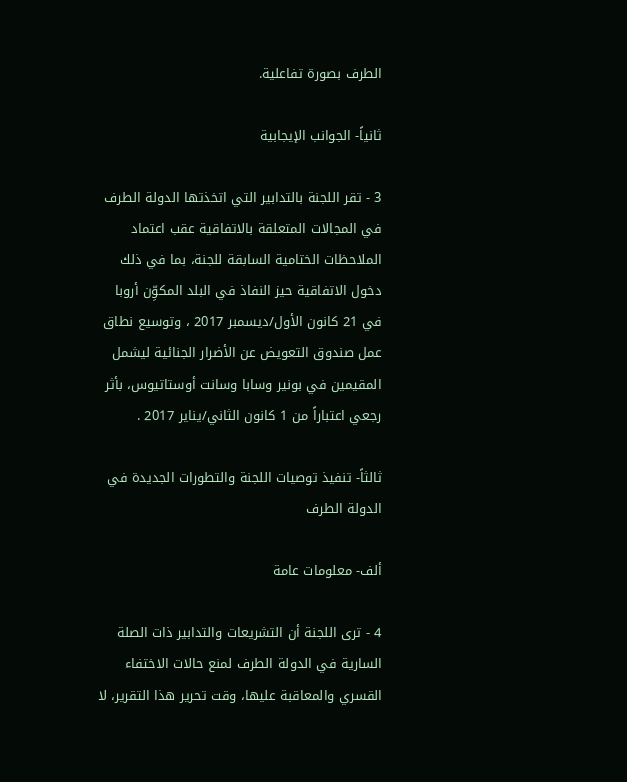الطرف بصورة تفاعلية.

ثانياً- الجوانب الإيجابية

3 - تقر اللجنة بالتدابير التي اتخذتها الدولة الطرف في المجالات المتعلقة بالاتفاقية عقب اعتماد الملاحظات الختامية السابقة للجنة، بما في ذلك دخول الاتفاقية حيز النفاذ في البلد المكوِّن أروبا في 21 كانون الأول/ديسمبر 2017 ، وتوسيع نطاق عمل صندوق التعويض عن الأضرار الجنائية ليشمل المقيمين في بونير وسابا وسانت أوستاتيوس، بأثر رجعي اعتباراً من 1 كانون الثاني/يناير 2017 .

ثالثاً- تنفيذ توصيات اللجنة والتطورات الجديدة في الدولة الطرف

ألف- معلومات عامة

4 - ترى اللجنة أن التشريعات والتدابير ذات الصلة السارية في الدولة الطرف لمنع حالات الاختفاء القسري والمعاقبة عليها، وقت تحرير هذا التقرير، لا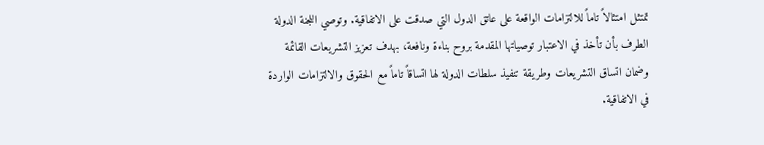تمتثل امتثالاً تاماً للالتزامات الواقعة على عاتق الدول التي صدقت على الاتفاقية. وتوصي اللجنة الدولة الطرف بأن تأخذ في الاعتبار توصياتها المقدمة بروح بناءة ونافعة، بهدف تعزيز التشريعات القائمة وضمان اتساق التشريعات وطريقة تنفيذ سلطات الدولة لها اتساقاً تاماً مع الحقوق والالتزامات الواردة في الاتفاقية.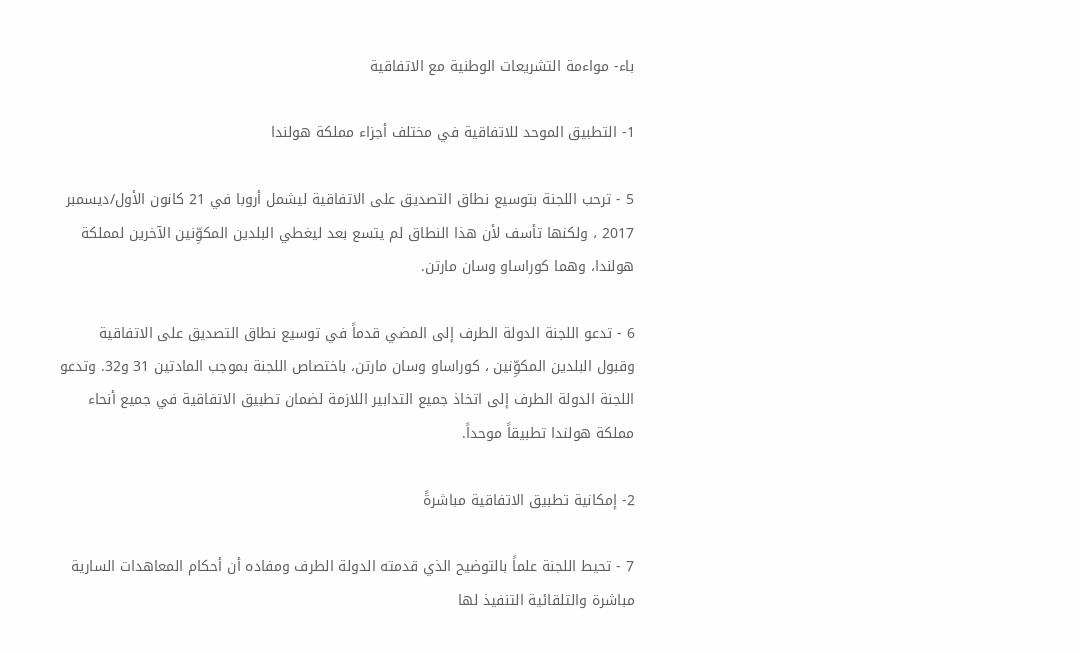باء- مواءمة التشريعات الوطنية مع الاتفاقية

1- التطبيق الموحد للاتفاقية في مختلف أجزاء مملكة هولندا

5 - ترحب اللجنة بتوسيع نطاق التصديق على الاتفاقية ليشمل أروبا في 21 كانون الأول/ديسمبر 2017 ، ولكنها تأسف لأن هذا النطاق لم يتسع بعد ليغطي البلدين المكوِّنين الآخرين لمملكة هولندا، وهما كوراساو وسان مارتن.

6 - تدعو اللجنة الدولة الطرف إلى المضي قدماً في توسيع نطاق التصديق على الاتفاقية وقبول البلدين المكوِّنين ، كوراساو وسان مارتن، باختصاص اللجنة بموجب المادتين 31 و32. وتدعو اللجنة الدولة الطرف إلى اتخاذ جميع التدابير اللازمة لضمان تطبيق الاتفاقية في جميع أنحاء مملكة هولندا تطبيقاً موحداً.

2- إمكانية تطبيق الاتفاقية مباشرةً

7 - تحيط اللجنة علماً بالتوضيح الذي قدمته الدولة الطرف ومفاده أن أحكام المعاهدات السارية مباشرة والتلقائية التنفيذ لها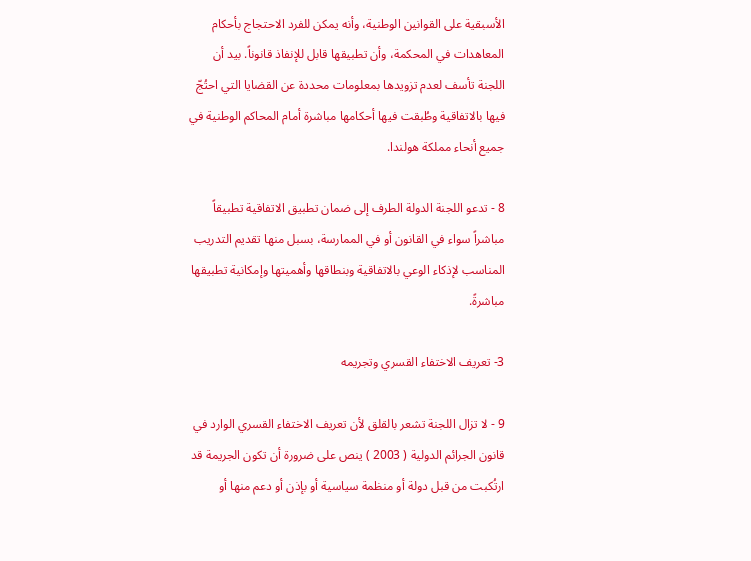الأسبقية على القوانين الوطنية، وأنه يمكن للفرد الاحتجاج بأحكام المعاهدات في المحكمة، وأن تطبيقها قابل للإنفاذ قانوناً. بيد أن اللجنة تأسف لعدم تزويدها بمعلومات محددة عن القضايا التي احتُجّ فيها بالاتفاقية وطُبقت فيها أحكامها مباشرة أمام المحاكم الوطنية في جميع أنحاء مملكة هولندا.

8 - تدعو اللجنة الدولة الطرف إلى ضمان تطبيق الاتفاقية تطبيقاً مباشراً سواء في القانون أو في الممارسة، بسبل منها تقديم التدريب المناسب لإذكاء الوعي بالاتفاقية وبنطاقها وأهميتها وإمكانية تطبيقها مباشرةً.

3- تعريف الاختفاء القسري وتجريمه

9 - لا تزال اللجنة تشعر بالقلق لأن تعريف الاختفاء القسري الوارد في قانون الجرائم الدولية ( 2003 ) ينص على ضرورة أن تكون الجريمة قد ارتُكبت من قبل دولة أو منظمة سياسية أو بإذن أو دعم منها أو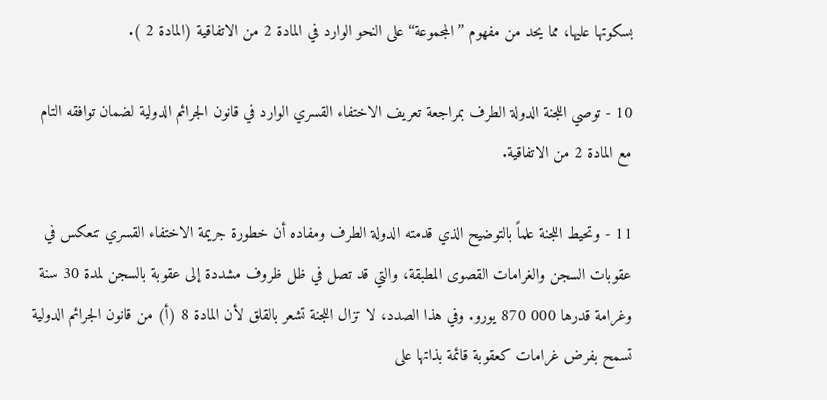بسكوتها عليها، مما يحد من مفهوم ’’المجموعة‘‘ على النحو الوارد في المادة 2 من الاتفاقية (المادة 2 ).

10 - توصي اللجنة الدولة الطرف بمراجعة تعريف الاختفاء القسري الوارد في قانون الجرائم الدولية لضمان توافقه التام مع المادة 2 من الاتفاقية.

11 - وتحيط اللجنة علماً بالتوضيح الذي قدمته الدولة الطرف ومفاده أن خطورة جريمة الاختفاء القسري تنعكس في عقوبات السجن والغرامات القصوى المطبقة، والتي قد تصل في ظل ظروف مشددة إلى عقوبة بالسجن لمدة 30 سنة وغرامة قدرها 000 870 يورو. وفي هذا الصدد، لا تزال اللجنة تشعر بالقلق لأن المادة 8 (أ) من قانون الجرائم الدولية تسمح بفرض غرامات كعقوبة قائمة بذاتها على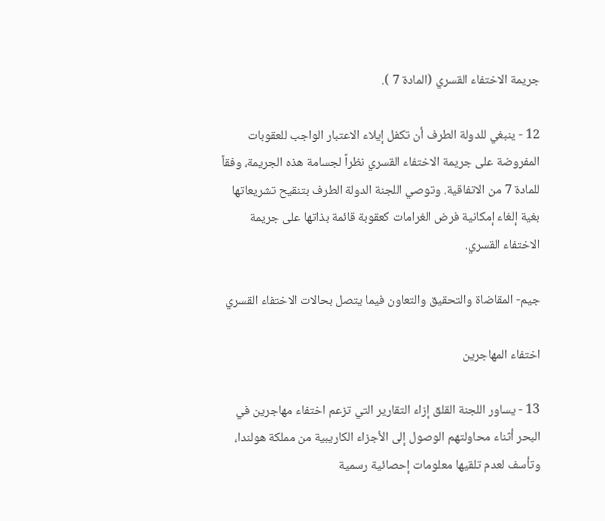جريمة الاختفاء القسري (المادة 7 ).

12 - ينبغي للدولة الطرف أن تكفل إيلاء الاعتبار الواجب للعقوبات المفروضة على جريمة الاختفاء القسري نظراً لجسامة هذه الجريمة، وفقاً للمادة 7 من الاتفاقية. وتوصي اللجنة الدولة الطرف بتنقيح تشريعاتها بغية إلغاء إمكانية فرض الغرامات كعقوبة قائمة بذاتها على جريمة الاختفاء القسري.

جيم- المقاضاة والتحقيق والتعاون فيما يتصل بحالات الاختفاء القسري

اختفاء المهاجرين

13 - يساور اللجنة القلق إزاء التقارير التي تزعم اختفاء مهاجرين في البحر أثناء محاولتهم الوصول إلى الأجزاء الكاريبية من مملكة هولندا، وتأسف لعدم تلقيها معلومات إحصائية رسمية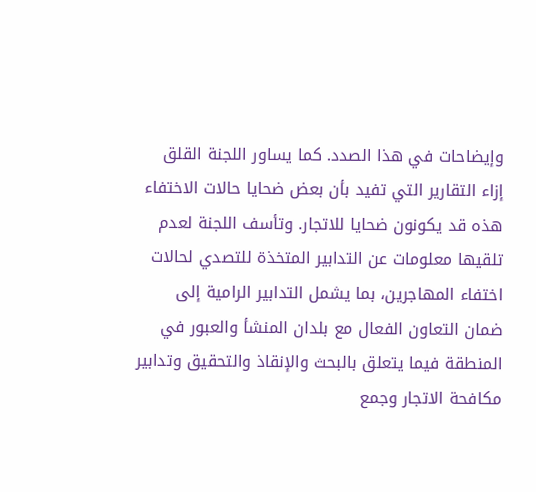وإيضاحات في هذا الصدد. كما يساور اللجنة القلق إزاء التقارير التي تفيد بأن بعض ضحايا حالات الاختفاء هذه قد يكونون ضحايا للاتجار. وتأسف اللجنة لعدم تلقيها معلومات عن التدابير المتخذة للتصدي لحالات اختفاء المهاجرين، بما يشمل التدابير الرامية إلى ضمان التعاون الفعال مع بلدان المنشأ والعبور في المنطقة فيما يتعلق بالبحث والإنقاذ والتحقيق وتدابير مكافحة الاتجار وجمع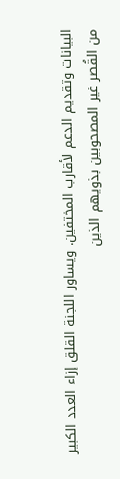البيانات وتقديم الدعم لأقارب المختفين. ويساور اللجنة القلق إزاء العدد الكبير من القُصر غير المصحوبين بذويهم الذين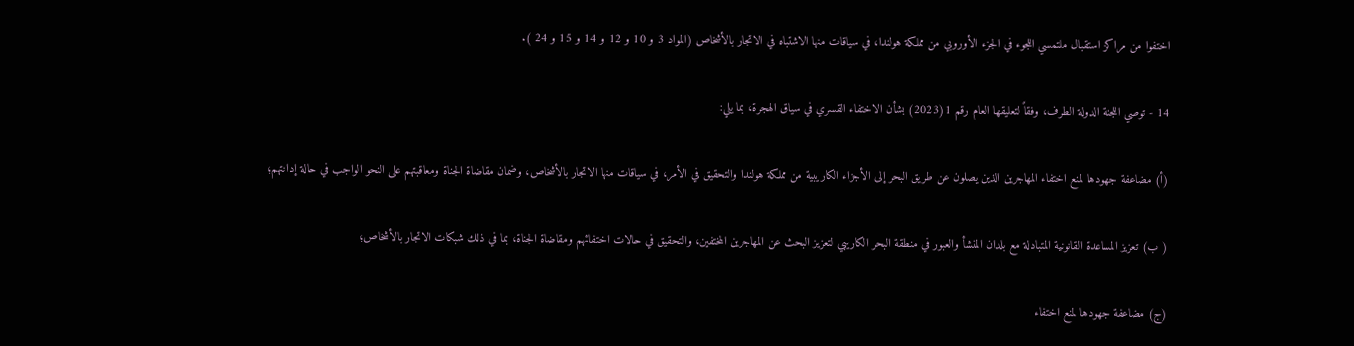اختفوا من مراكز استقبال ملتمسي اللجوء في الجزء الأوروبي من مملكة هولندا، في سياقات منها الاشتباه في الاتجار بالأشخاص (المواد 3 و 10 و 12 و 14 و 15 و 24 ).

14 - توصي اللجنة الدولة الطرف، وفقاً لتعليقها العام رقم 1(2023) بشأن الاختفاء القسري في سياق الهجرة، بما يلي:

(أ) مضاعفة جهودها لمنع اختفاء المهاجرين الذين يصلون عن طريق البحر إلى الأجزاء الكاريبية من مملكة هولندا والتحقيق في الأمر، في سياقات منها الاتجار بالأشخاص، وضمان مقاضاة الجناة ومعاقبتهم على النحو الواجب في حالة إدانتهم؛

( ب) تعزيز المساعدة القانونية المتبادلة مع بلدان المنشأ والعبور في منطقة البحر الكاريبي لتعزيز البحث عن المهاجرين المختفين، والتحقيق في حالات اختفائهم ومقاضاة الجناة، بما في ذلك شبكات الاتجار بالأشخاص؛

(ج) مضاعفة جهودها لمنع اختفاء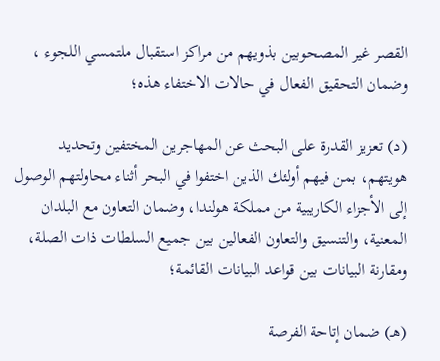القصر غير المصحوبين بذويهم من مراكز استقبال ملتمسي اللجوء ، وضمان التحقيق الفعال في حالات الاختفاء هذه؛

(د) تعزيز القدرة على البحث عن المهاجرين المختفين وتحديد هويتهم، بمن فيهم أولئك الذين اختفوا في البحر أثناء محاولتهم الوصول إلى الأجزاء الكاريبية من مملكة هولندا، وضمان التعاون مع البلدان المعنية، والتنسيق والتعاون الفعالين بين جميع السلطات ذات الصلة، ومقارنة البيانات بين قواعد البيانات القائمة؛

(هـ) ضمان إتاحة الفرصة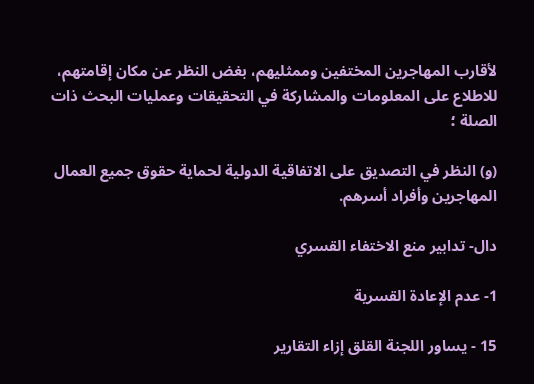لأقارب المهاجرين المختفين وممثليهم، بغض النظر عن مكان إقامتهم، للاطلاع على المعلومات والمشاركة في التحقيقات وعمليات البحث ذات الصلة ؛

(و) النظر في التصديق على الاتفاقية الدولية لحماية حقوق جميع العمال المهاجرين وأفراد أسرهم.

دال- تدابير منع الاختفاء القسري

1- عدم الإعادة القسرية

15 - يساور اللجنة القلق إزاء التقارير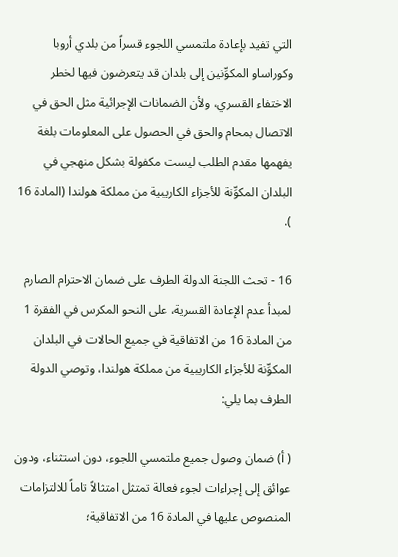التي تفيد بإعادة ملتمسي اللجوء قسراً من بلدي أروبا وكوراساو المكوِّنين إلى بلدان قد يتعرضون فيها لخطر الاختفاء القسري، ولأن الضمانات الإجرائية مثل الحق في الاتصال بمحام والحق في الحصول على المعلومات بلغة يفهمها مقدم الطلب ليست مكفولة بشكل منهجي في البلدان المكوِّنة للأجزاء الكاريبية من مملكة هولندا (المادة 16 ).

16 - تحث اللجنة الدولة الطرف على ضمان الاحترام الصارم لمبدأ عدم الإعادة القسرية، على النحو المكرس في الفقرة 1 من المادة 16 من الاتفاقية في جميع الحالات في البلدان المكوِّنة للأجزاء الكاريبية من مملكة هولندا، وتوصي الدولة الطرف بما يلي:

( أ) ضمان وصول جميع ملتمسي اللجوء، دون استثناء، ودون عوائق إلى إجراءات لجوء فعالة تمتثل امتثالاً تاماً للالتزامات المنصوص عليها في المادة 16 من الاتفاقية؛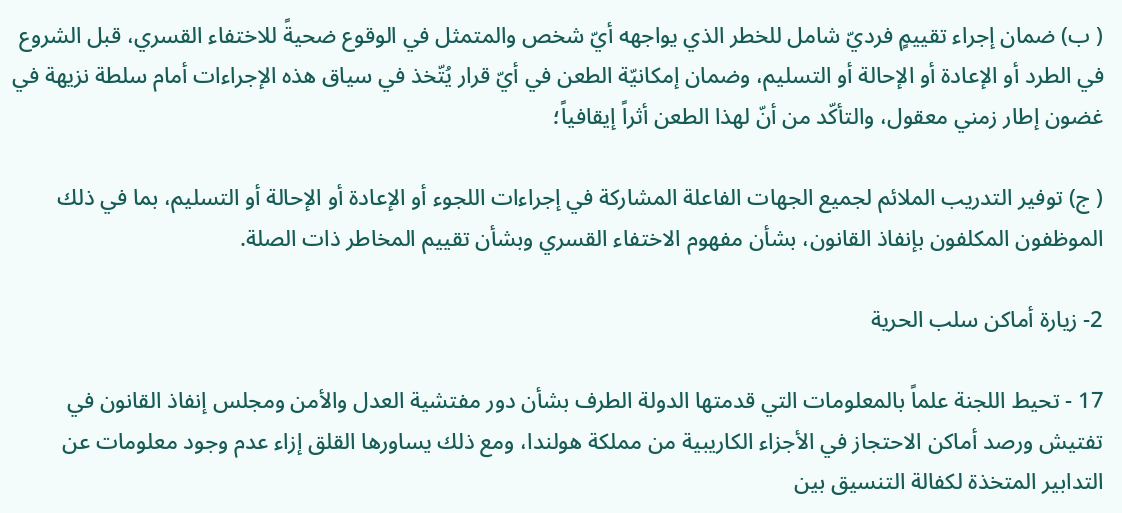( ب) ضمان إجراء تقييمٍ فرديّ شامل للخطر الذي يواجهه أيّ شخص والمتمثل في الوقوع ضحيةً للاختفاء القسري، قبل الشروع في الطرد أو الإعادة أو الإحالة أو التسليم، وضمان إمكانيّة الطعن في أيّ قرار يُتّخذ في سياق هذه الإجراءات أمام سلطة نزيهة في غضون إطار زمني معقول، والتأكّد من أنّ لهذا الطعن أثراً إيقافياً؛

( ج) توفير التدريب الملائم لجميع الجهات الفاعلة المشاركة في إجراءات اللجوء أو الإعادة أو الإحالة أو التسليم، بما في ذلك الموظفون المكلفون بإنفاذ القانون، بشأن مفهوم الاختفاء القسري وبشأن تقييم المخاطر ذات الصلة.

2- زيارة أماكن سلب الحرية

17 - تحيط اللجنة علماً بالمعلومات التي قدمتها الدولة الطرف بشأن دور مفتشية العدل والأمن ومجلس إنفاذ القانون في تفتيش ورصد أماكن الاحتجاز في الأجزاء الكاريبية من مملكة هولندا، ومع ذلك يساورها القلق إزاء عدم وجود معلومات عن التدابير المتخذة لكفالة التنسيق بين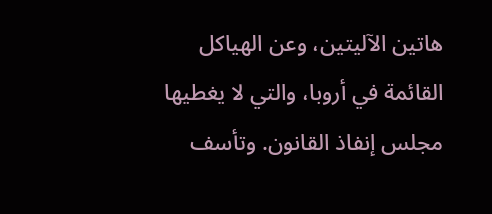هاتين الآليتين، وعن الهياكل القائمة في أروبا، والتي لا يغطيها مجلس إنفاذ القانون. وتأسف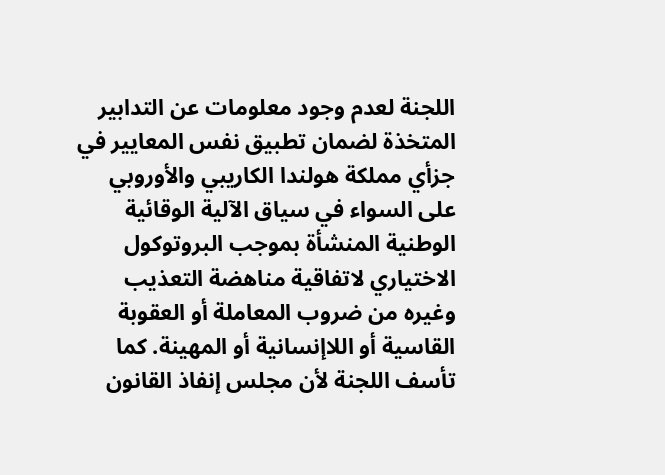اللجنة لعدم وجود معلومات عن التدابير المتخذة لضمان تطبيق نفس المعايير في جزأي مملكة هولندا الكاريبي والأوروبي على السواء في سياق الآلية الوقائية الوطنية المنشأة بموجب البروتوكول الاختياري لاتفاقية مناهضة التعذيب وغيره من ضروب المعاملة أو العقوبة القاسية أو اللاإنسانية أو المهينة. كما تأسف اللجنة لأن مجلس إنفاذ القانون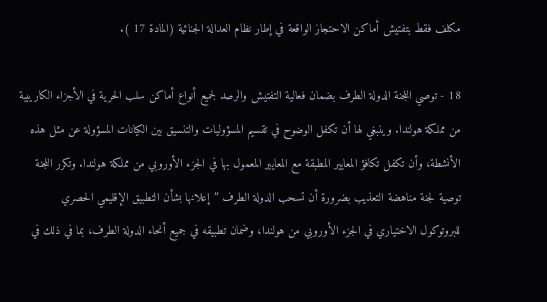مكلف فقط بتفتيش أماكن الاحتجاز الواقعة في إطار نظام العدالة الجنائية (المادة 17 ).

18 - توصي اللجنة الدولة الطرف بضمان فعالية التفتيش والرصد لجميع أنواع أماكن سلب الحرية في الأجزاء الكاريبية من مملكة هولندا. وينبغي لها أن تكفل الوضوح في تقسيم المسؤوليات والتنسيق بين الكيانات المسؤولة عن مثل هذه الأنشطة، وأن تكفل تكافؤ المعايير المطبقة مع المعايير المعمول بها في الجزء الأوروبي من مملكة هولندا. وتكرر اللجنة توصية لجنة مناهضة التعذيب بضرورة أن تسحب الدولة الطرف ’’إعلانها بشأن التطبيق الإقليمي الحصري للبروتوكول الاختياري في الجزء الأوروبي من هولندا، وضمان تطبيقه في جميع أنحاء الدولة الطرف، بما في ذلك في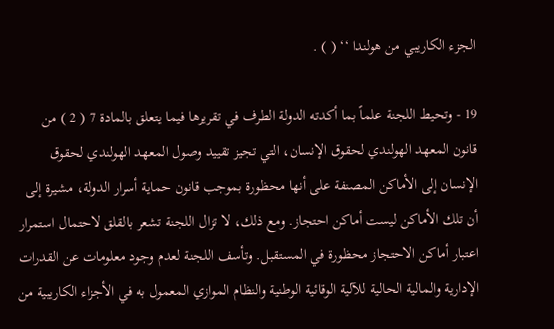الجزء الكاريبي من هولندا ‘‘ ( ) .

19 - وتحيط اللجنة علماً بما أكدته الدولة الطرف في تقريرها فيما يتعلق بالمادة 7 ( 2 ) من قانون المعهد الهولندي لحقوق الإنسان، التي تجيز تقييد وصول المعهد الهولندي لحقوق الإنسان إلى الأماكن المصنفة على أنها محظورة بموجب قانون حماية أسرار الدولة، مشيرة إلى أن تلك الأماكن ليست أماكن احتجاز. ومع ذلك، لا تزال اللجنة تشعر بالقلق لاحتمال استمرار اعتبار أماكن الاحتجاز محظورة في المستقبل. وتأسف اللجنة لعدم وجود معلومات عن القدرات الإدارية والمالية الحالية للآلية الوقائية الوطنية والنظام الموازي المعمول به في الأجزاء الكاريبية من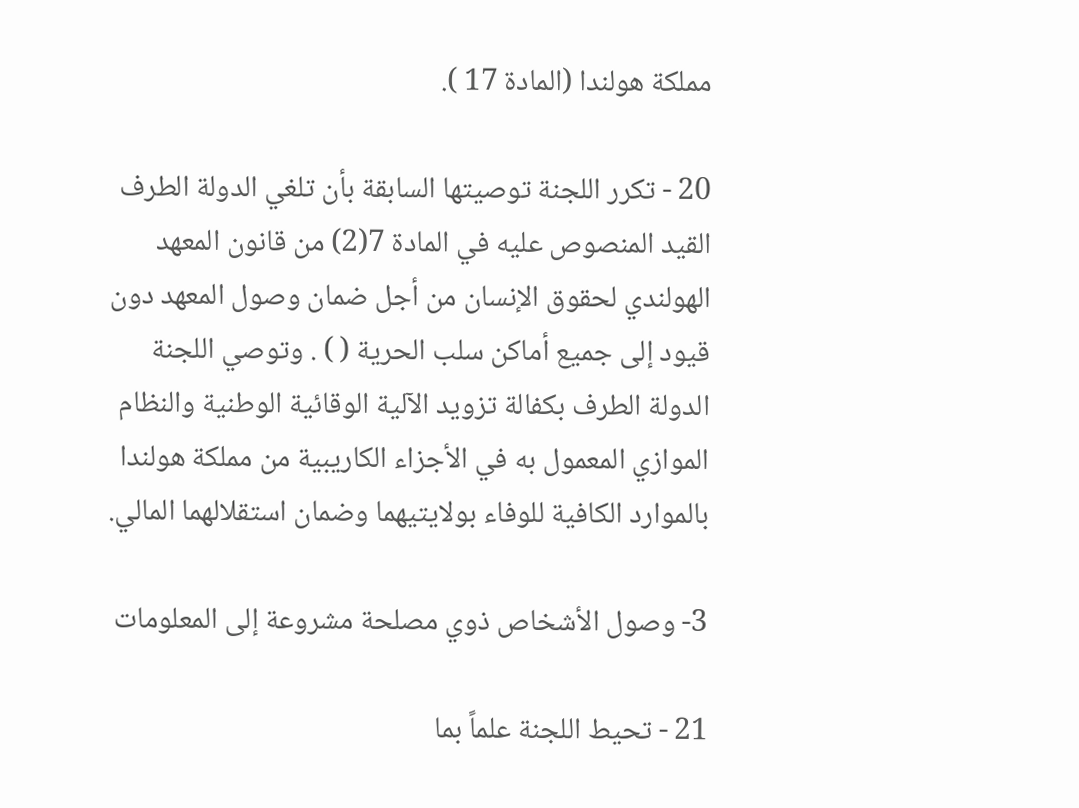مملكة هولندا (المادة 17 ).

20 - تكرر اللجنة توصيتها السابقة بأن تلغي الدولة الطرف القيد المنصوص عليه في المادة 7(2) من قانون المعهد الهولندي لحقوق الإنسان من أجل ضمان وصول المعهد دون قيود إلى جميع أماكن سلب الحرية ( ) . وتوصي اللجنة الدولة الطرف بكفالة تزويد الآلية الوقائية الوطنية والنظام الموازي المعمول به في الأجزاء الكاريبية من مملكة هولندا بالموارد الكافية للوفاء بولايتيهما وضمان استقلالهما المالي.

3- وصول الأشخاص ذوي مصلحة مشروعة إلى المعلومات

21 - تحيط اللجنة علماً بما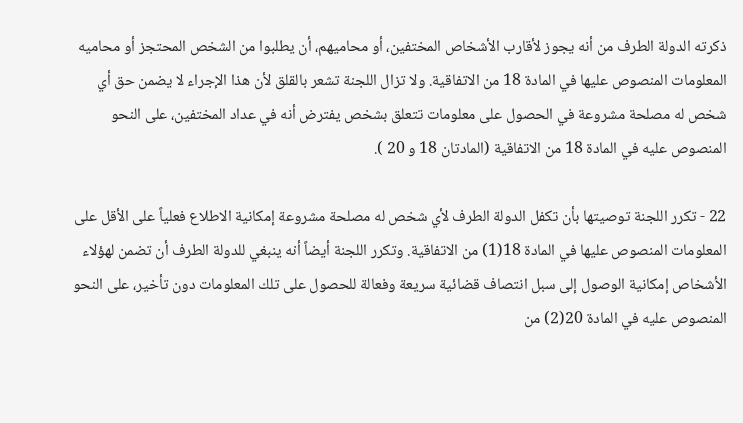ذكرته الدولة الطرف من أنه يجوز لأقارب الأشخاص المختفين، أو محاميهم، أن يطلبوا من الشخص المحتجز أو محاميه المعلومات المنصوص عليها في المادة 18 من الاتفاقية. ولا تزال اللجنة تشعر بالقلق لأن هذا الإجراء لا يضمن حق أي شخص له مصلحة مشروعة في الحصول على معلومات تتعلق بشخص يفترض أنه في عداد المختفين، على النحو المنصوص عليه في المادة 18 من الاتفاقية (المادتان 18 و 20 ).

22 - تكرر اللجنة توصيتها بأن تكفل الدولة الطرف لأي شخص له مصلحة مشروعة إمكانية الاطلاع فعلياً على الأقل على المعلومات المنصوص عليها في المادة 18(1) من الاتفاقية. وتكرر اللجنة أيضاً أنه ينبغي للدولة الطرف أن تضمن لهؤلاء الأشخاص إمكانية الوصول إلى سبل انتصاف قضائية سريعة وفعالة للحصول على تلك المعلومات دون تأخير، على النحو المنصوص عليه في المادة 20(2) من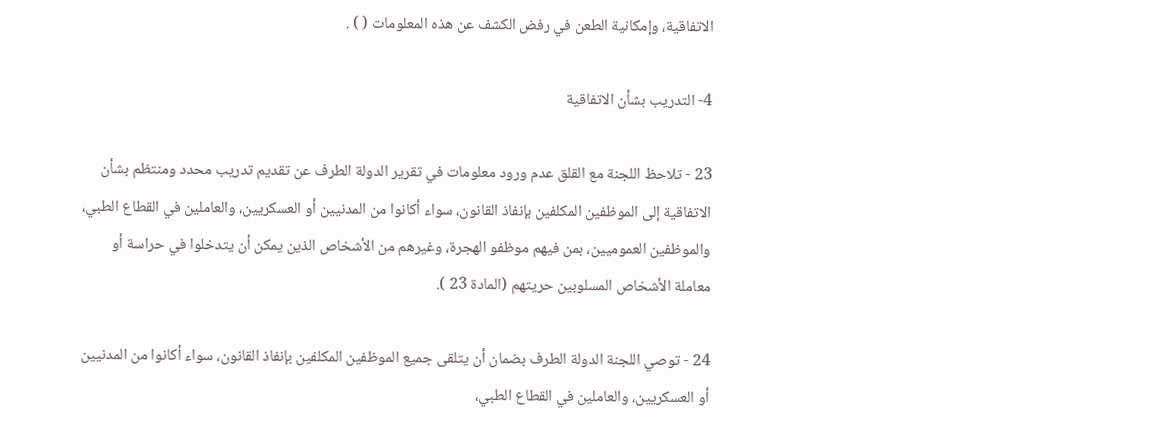الاتفاقية، وإمكانية الطعن في رفض الكشف عن هذه المعلومات ( ) .

4- التدريب بشأن الاتفاقية

23 - تلاحظ اللجنة مع القلق عدم ورود معلومات في تقرير الدولة الطرف عن تقديم تدريب محدد ومنتظم بشأن الاتفاقية إلى الموظفين المكلفين بإنفاذ القانون، سواء أكانوا من المدنيين أو العسكريين، والعاملين في القطاع الطبي، والموظفين العموميين، بمن فيهم موظفو الهجرة، وغيرهم من الأشخاص الذين يمكن أن يتدخلوا في حراسة أو معاملة الأشخاص المسلوبين حريتهم (المادة 23 ).

24 - توصي اللجنة الدولة الطرف بضمان أن يتلقى جميع الموظفين المكلفين بإنفاذ القانون، سواء أكانوا من المدنيين أو العسكريين، والعاملين في القطاع الطبي،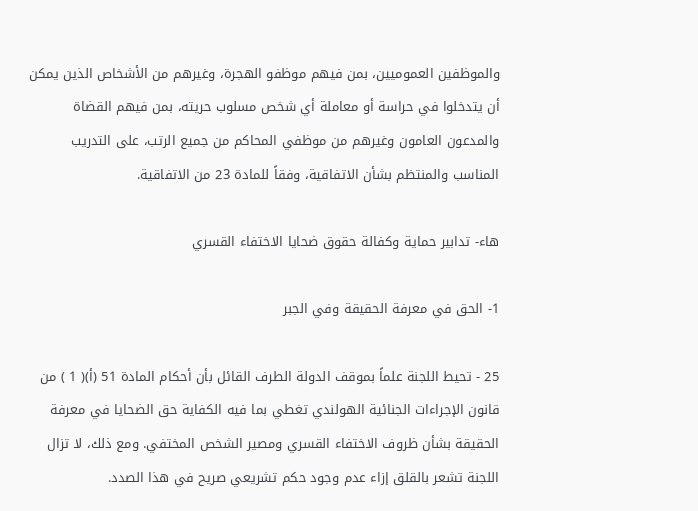والموظفين العموميين، بمن فيهم موظفو الهجرة، وغيرهم من الأشخاص الذين يمكن أن يتدخلوا في حراسة أو معاملة أي شخص مسلوب حريته، بمن فيهم القضاة والمدعون العامون وغيرهم من موظفي المحاكم من جميع الرتب، على التدريب المناسب والمنتظم بشأن الاتفاقية، وفقاً للمادة 23 من الاتفاقية.

هاء- تدابير حماية وكفالة حقوق ضحايا الاختفاء القسري

1- الحق في معرفة الحقيقة وفي الجبر

25 - تحيط اللجنة علماً بموقف الدولة الطرف القائل بأن أحكام المادة 51 (أ)( 1 ) من قانون الإجراءات الجنائية الهولندي تغطي بما فيه الكفاية حق الضحايا في معرفة الحقيقة بشأن ظروف الاختفاء القسري ومصير الشخص المختفي. ومع ذلك، لا تزال اللجنة تشعر بالقلق إزاء عدم وجود حكم تشريعي صريح في هذا الصدد.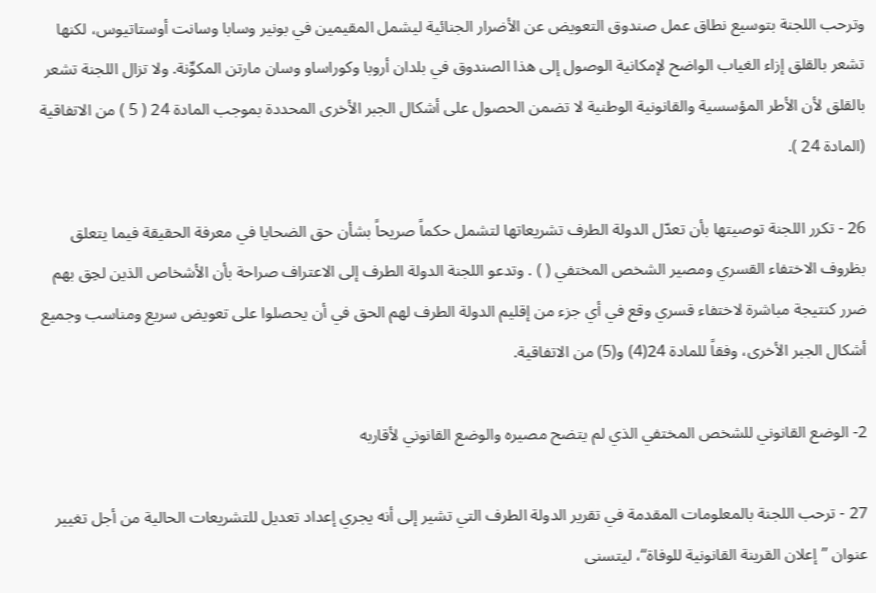وترحب اللجنة بتوسيع نطاق عمل صندوق التعويض عن الأضرار الجنائية ليشمل المقيمين في بونير وسابا وسانت أوستاتيوس، لكنها تشعر بالقلق إزاء الغياب الواضح لإمكانية الوصول إلى هذا الصندوق في بلدان أروبا وكوراساو وسان مارتن المكوِّنة. ولا تزال اللجنة تشعر بالقلق لأن الأطر المؤسسية والقانونية الوطنية لا تضمن الحصول على أشكال الجبر الأخرى المحددة بموجب المادة 24 ( 5 ) من الاتفاقية (المادة 24 ).

26 - تكرر اللجنة توصيتها بأن تعدّل الدولة الطرف تشريعاتها لتشمل حكماً صريحاً بشأن حق الضحايا في معرفة الحقيقة فيما يتعلق بظروف الاختفاء القسري ومصير الشخص المختفي ( ) . وتدعو اللجنة الدولة الطرف إلى الاعتراف صراحة بأن الأشخاص الذين لحِق بهم ضرر كنتيجة مباشرة لاختفاء قسري وقع في أي جزء من إقليم الدولة الطرف لهم الحق في أن يحصلوا على تعويض سريع ومناسب وجميع أشكال الجبر الأخرى، وفقاً للمادة 24(4) و(5) من الاتفاقية.

2- الوضع القانوني للشخص المختفي الذي لم يتضح مصيره والوضع القانوني لأقاربه

27 - ترحب اللجنة بالمعلومات المقدمة في تقرير الدولة الطرف التي تشير إلى أنه يجري إعداد تعديل للتشريعات الحالية من أجل تغيير عنوان ’’إعلان القرينة القانونية للوفاة‘‘، ليتسنى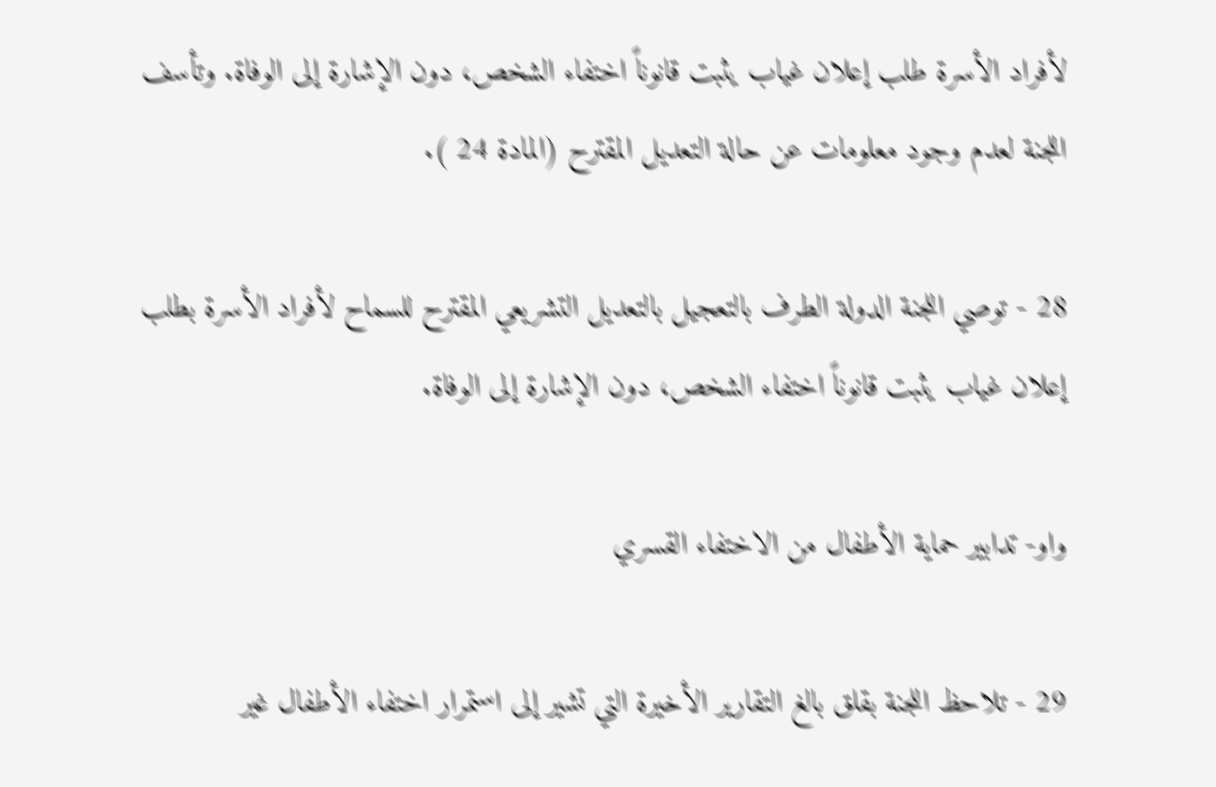لأفراد الأسرة طلب إعلان غياب يثبت قانوناً اختفاء الشخص، دون الإشارة إلى الوفاة. وتأسف اللجنة لعدم وجود معلومات عن حالة التعديل المقترح (المادة 24 ).

28 - توصي اللجنة الدولة الطرف بالتعجيل بالتعديل التشريعي المقترح للسماح لأفراد الأسرة بطلب إعلان غياب يثبت قانوناً اختفاء الشخص، دون الإشارة إلى الوفاة.

واو- تدابير حماية الأطفال من الاختفاء القسري

29 - تلاحظ اللجنة بقلق بالغ التقارير الأخيرة التي تشير إلى استمرار اختفاء الأطفال غير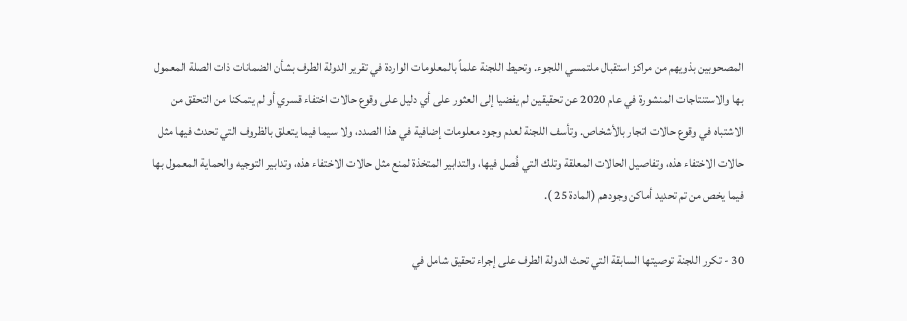المصحوبين بذويهم من مراكز استقبال ملتمسي اللجوء. وتحيط اللجنة علماً بالمعلومات الواردة في تقرير الدولة الطرف بشأن الضمانات ذات الصلة المعمول بها والاستنتاجات المنشورة في عام 2020 عن تحقيقين لم يفضيا إلى العثور على أي دليل على وقوع حالات اختفاء قسري أو لم يتمكنا من التحقق من الاشتباه في وقوع حالات اتجار بالأشخاص. وتأسف اللجنة لعدم وجود معلومات إضافية في هذا الصدد، ولا سيما فيما يتعلق بالظروف التي تحدث فيها مثل حالات الاختفاء هذه، وتفاصيل الحالات المعلقة وتلك التي فُصل فيها، والتدابير المتخذة لمنع مثل حالات الاختفاء هذه، وتدابير التوجيه والحماية المعمول بها فيما يخص من تم تحديد أماكن وجودهم (المادة 25 ).

30 - تكرر اللجنة توصيتها السابقة التي تحث الدولة الطرف على إجراء تحقيق شامل في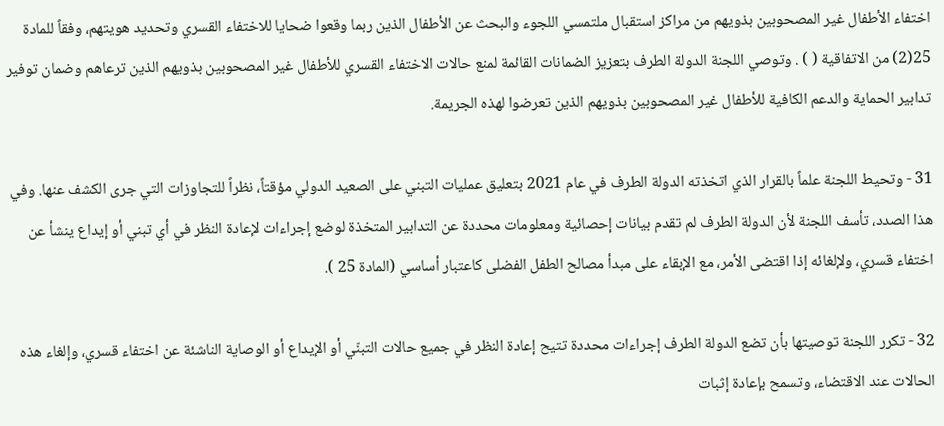اختفاء الأطفال غير المصحوبين بذويهم من مراكز استقبال ملتمسي اللجوء والبحث عن الأطفال الذين ربما وقعوا ضحايا للاختفاء القسري وتحديد هويتهم، وفقاً للمادة 25(2) من الاتفاقية ( ) . وتوصي اللجنة الدولة الطرف بتعزيز الضمانات القائمة لمنع حالات الاختفاء القسري للأطفال غير المصحوبين بذويهم الذين ترعاهم وضمان توفير تدابير الحماية والدعم الكافية للأطفال غير المصحوبين بذويهم الذين تعرضوا لهذه الجريمة.

31 - وتحيط اللجنة علماً بالقرار الذي اتخذته الدولة الطرف في عام 2021 بتعليق عمليات التبني على الصعيد الدولي مؤقتاً، نظراً للتجاوزات التي جرى الكشف عنها. وفي هذا الصدد، تأسف اللجنة لأن الدولة الطرف لم تقدم بيانات إحصائية ومعلومات محددة عن التدابير المتخذة لوضع إجراءات لإعادة النظر في أي تبني أو إيداع ينشأ عن اختفاء قسري، ولإلغائه إذا اقتضى الأمر، مع الإبقاء على مبدأ مصالح الطفل الفضلى كاعتبار أساسي (المادة 25 ).

32 - تكرر اللجنة توصيتها بأن تضع الدولة الطرف إجراءات محددة تتيح إعادة النظر في جميع حالات التبنّي أو الإيداع أو الوصاية الناشئة عن اختفاء قسري، وإلغاء هذه الحالات عند الاقتضاء، وتسمح بإعادة إثبات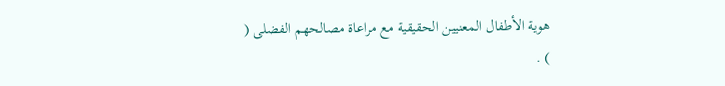هوية الأطفال المعنيين الحقيقية مع مراعاة مصالحهم الفضلى ( ) .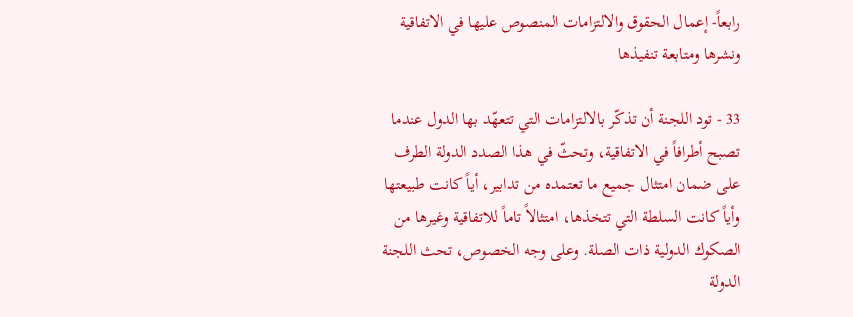رابعاً- إعمال الحقوق والالتزامات المنصوص عليها في الاتفاقية ونشرها ومتابعة تنفيذها

33 - تود اللجنة أن تذكّر بالالتزامات التي تتعهّد بها الدول عندما تصبح أطرافاً في الاتفاقية، وتحثّ في هذا الصدد الدولة الطرف على ضمان امتثال جميع ما تعتمده من تدابير، أياً كانت طبيعتها وأياً كانت السلطة التي تتخذها، امتثالاً تاماً للاتفاقية وغيرها من الصكوك الدولية ذات الصلة. وعلى وجه الخصوص، تحث اللجنة الدولة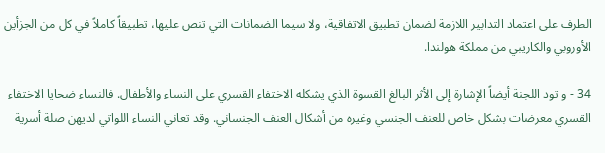الطرف على اعتماد التدابير اللازمة لضمان تطبيق الاتفاقية، ولا سيما الضمانات التي تنص عليها، تطبيقاً كاملاً في كل من الجزأين الأوروبي والكاريبي من مملكة هولندا.

34 - و تود اللجنة أيضاً الإشارة إلى الأثر البالغ القسوة الذي يشكله الاختفاء القسري على النساء والأطفال. فالنساء ضحايا الاختفاء القسري معرضات بشكل خاص للعنف الجنسي وغيره من أشكال العنف الجنساني. وقد تعاني النساء اللواتي لديهن صلة أسرية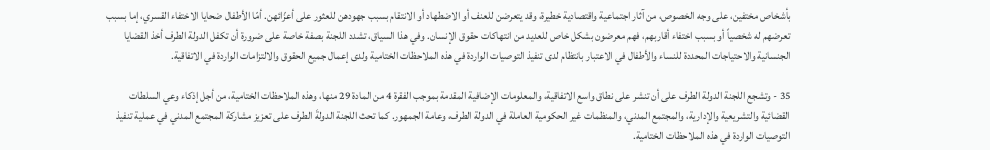بأشخاص مختفين، على وجه الخصوص، من آثار اجتماعية واقتصادية خطيرة، وقد يتعرضن للعنف أو الاضطهاد أو الانتقام بسبب جهودهن للعثور على أعزّائهن. أمّا الأطفال ضحايا الاختفاء القسري، إما بسبب تعرضهم له شخصياً أو بسبب اختفاء أقاربهم، فهم معرضون بشكل خاص للعديد من انتهاكات حقوق الإنسان. وفي هذا السياق، تشدد اللجنة بصفة خاصة على ضرورة أن تكفل الدولة الطرف أخذ القضايا الجنسانية والاحتياجات المحددة للنساء والأطفال في الاعتبار بانتظام لدى تنفيذ التوصيات الواردة في هذه الملاحظات الختامية ولدى إعمال جميع الحقوق والالتزامات الواردة في الاتفاقية.

35 - وتشجع اللجنة الدولة الطرف على أن تنشر على نطاق واسع الاتفاقية، والمعلومات الإضافية المقدمة بموجب الفقرة 4 من المادة 29 منها، وهذه الملاحظات الختامية، من أجل إذكاء وعي السلطات القضائية والتشريعية والإدارية، والمجتمع المدني، والمنظمات غير الحكومية العاملة في الدولة الطرف، وعامة الجمهور. كما تحث اللجنة الدولةَ الطرف على تعزيز مشاركة المجتمع المدني في عملية تنفيذ التوصيات الواردة في هذه الملاحظات الختامية.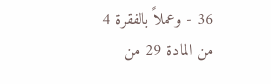36 - وعملاً بالفقرة 4 من المادة 29 من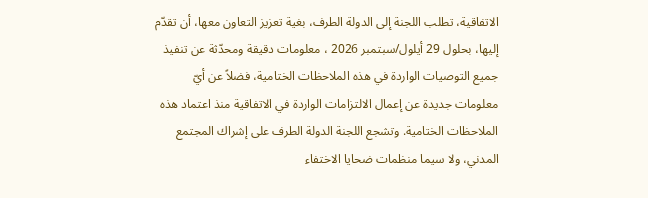الاتفاقية، تطلب اللجنة إلى الدولة الطرف، بغية تعزيز التعاون معها، أن تقدّم إليها، بحلول 29 أيلول/سبتمبر 2026 ، معلومات دقيقة ومحدّثة عن تنفيذ جميع التوصيات الواردة في هذه الملاحظات الختامية، فضلاً عن أيّ معلومات جديدة عن إعمال الالتزامات الواردة في الاتفاقية منذ اعتماد هذه الملاحظات الختامية. وتشجع اللجنة الدولة الطرف على إشراك المجتمع المدني، ولا سيما منظمات ضحايا الاختفاء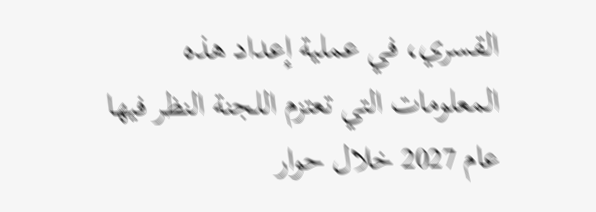القسري، في عملية إعداد هذه المعلومات التي تعتزم اللجنة النظر فيها عام 2027 خلال حوار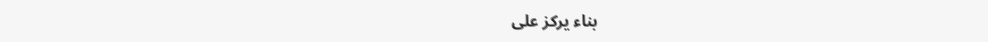بناء يركز على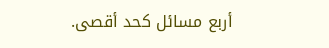أربع مسائل كحد أقصى.